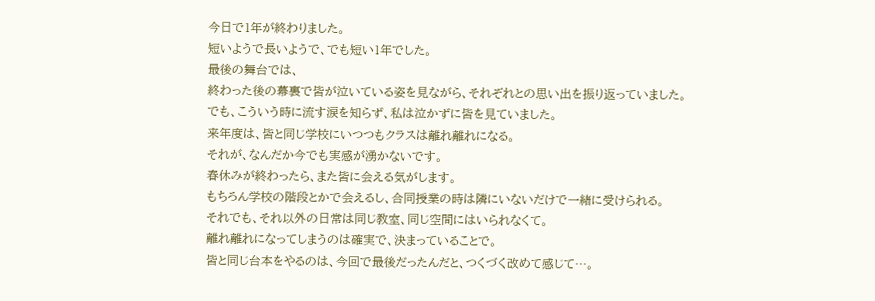今日で1年が終わりました。
短いようで長いようで、でも短い1年でした。
最後の舞台では、
終わった後の幕裏で皆が泣いている姿を見ながら、それぞれとの思い出を振り返っていました。
でも、こういう時に流す涙を知らず、私は泣かずに皆を見ていました。
来年度は、皆と同じ学校にいつつもクラスは離れ離れになる。
それが、なんだか今でも実感が湧かないです。
春休みが終わったら、また皆に会える気がします。
もちろん学校の階段とかで会えるし、合同授業の時は隣にいないだけで一緒に受けられる。
それでも、それ以外の日常は同じ教室、同じ空間にはいられなくて。
離れ離れになってしまうのは確実で、決まっていることで。
皆と同じ台本をやるのは、今回で最後だったんだと、つくづく改めて感じて…。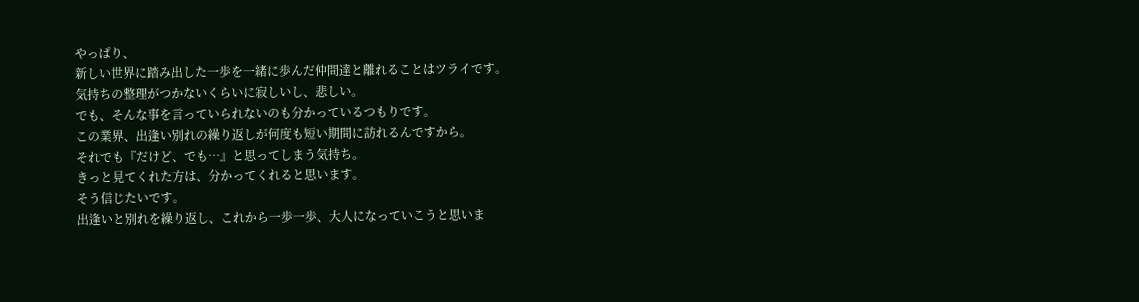やっぱり、
新しい世界に踏み出した一歩を一緒に歩んだ仲間達と離れることはツライです。
気持ちの整理がつかないくらいに寂しいし、悲しい。
でも、そんな事を言っていられないのも分かっているつもりです。
この業界、出逢い別れの繰り返しが何度も短い期間に訪れるんですから。
それでも『だけど、でも…』と思ってしまう気持ち。
きっと見てくれた方は、分かってくれると思います。
そう信じたいです。
出逢いと別れを繰り返し、これから一歩一歩、大人になっていこうと思いま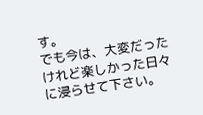す。
でも今は、大変だったけれど楽しかった日々に浸らせて下さい。